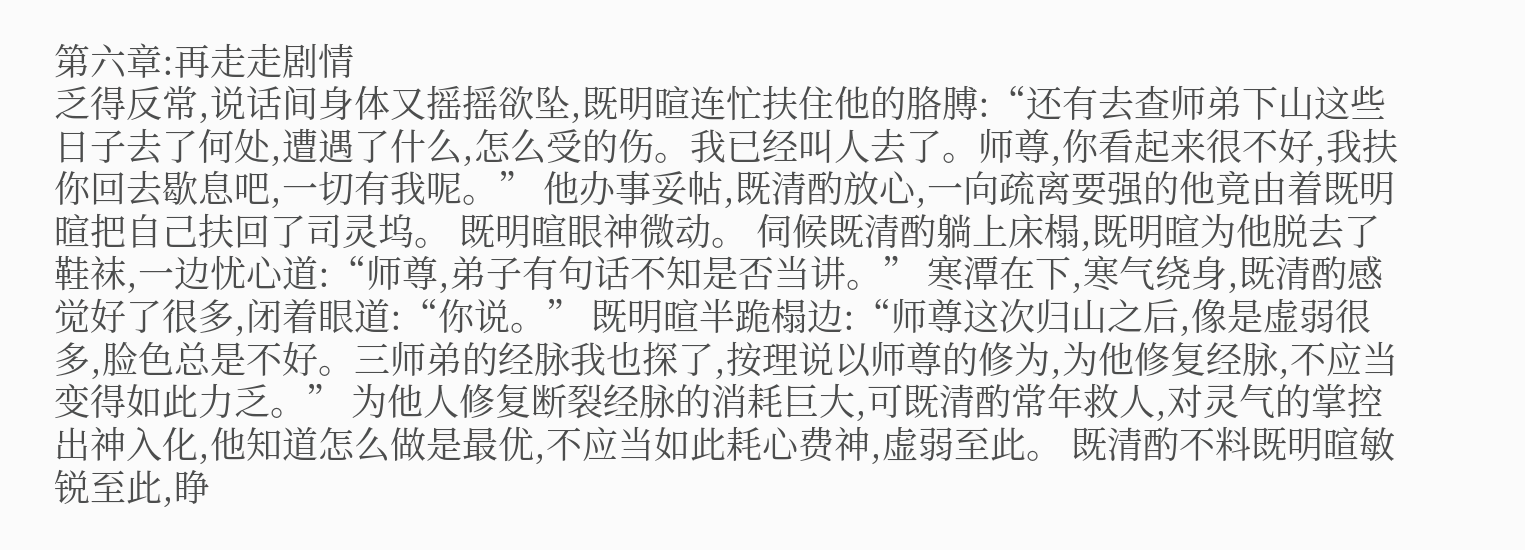第六章:再走走剧情
乏得反常,说话间身体又摇摇欲坠,既明暄连忙扶住他的胳膊:“还有去查师弟下山这些日子去了何处,遭遇了什么,怎么受的伤。我已经叫人去了。师尊,你看起来很不好,我扶你回去歇息吧,一切有我呢。” 他办事妥帖,既清酌放心,一向疏离要强的他竟由着既明暄把自己扶回了司灵坞。 既明暄眼神微动。 伺候既清酌躺上床榻,既明暄为他脱去了鞋袜,一边忧心道:“师尊,弟子有句话不知是否当讲。” 寒潭在下,寒气绕身,既清酌感觉好了很多,闭着眼道:“你说。” 既明暄半跪榻边:“师尊这次归山之后,像是虚弱很多,脸色总是不好。三师弟的经脉我也探了,按理说以师尊的修为,为他修复经脉,不应当变得如此力乏。” 为他人修复断裂经脉的消耗巨大,可既清酌常年救人,对灵气的掌控出神入化,他知道怎么做是最优,不应当如此耗心费神,虚弱至此。 既清酌不料既明暄敏锐至此,睁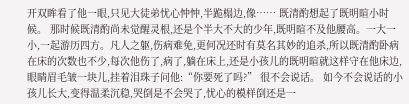开双眸看了他一眼,只见大徒弟忧心忡忡,半跪榻边,像…… 既清酌想起了既明暄小时候。 那时候既清酌尚未觉醒灵根,还是个半大不大的少年,既明暄不及他腰高。一大一小,一起游历四方。凡人之躯,伤病难免,更何况还时有莫名其妙的追杀,所以既清酌卧病在床的次数也不少,每次他伤了,病了,躺在床上,还是小孩儿的既明暄就这样守在他床边,眼睛眉毛皱一块儿,挂着泪珠子问他:“你要死了吗?” 很不会说话。 如今不会说话的小孩儿长大,变得温柔沉稳,哭倒是不会哭了,忧心的模样倒还是一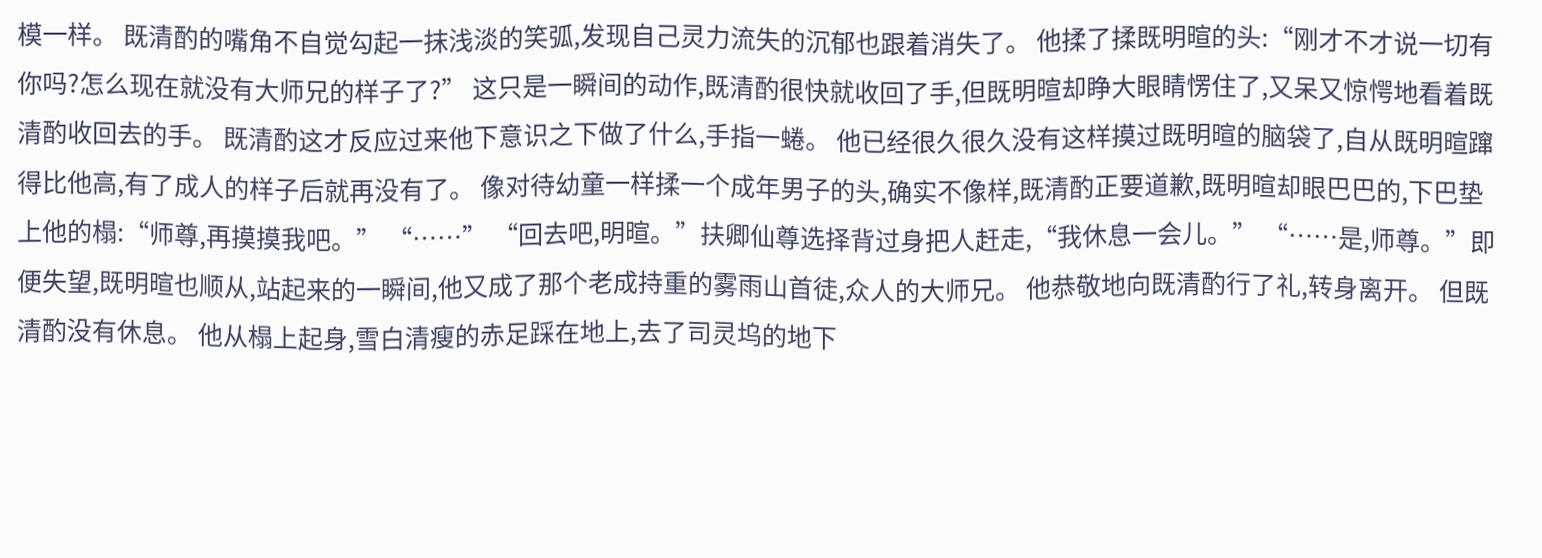模一样。 既清酌的嘴角不自觉勾起一抹浅淡的笑弧,发现自己灵力流失的沉郁也跟着消失了。 他揉了揉既明暄的头:“刚才不才说一切有你吗?怎么现在就没有大师兄的样子了?” 这只是一瞬间的动作,既清酌很快就收回了手,但既明暄却睁大眼睛愣住了,又呆又惊愕地看着既清酌收回去的手。 既清酌这才反应过来他下意识之下做了什么,手指一蜷。 他已经很久很久没有这样摸过既明暄的脑袋了,自从既明暄蹿得比他高,有了成人的样子后就再没有了。 像对待幼童一样揉一个成年男子的头,确实不像样,既清酌正要道歉,既明暄却眼巴巴的,下巴垫上他的榻:“师尊,再摸摸我吧。” “……” “回去吧,明暄。”扶卿仙尊选择背过身把人赶走,“我休息一会儿。” “……是,师尊。”即便失望,既明暄也顺从,站起来的一瞬间,他又成了那个老成持重的雾雨山首徒,众人的大师兄。 他恭敬地向既清酌行了礼,转身离开。 但既清酌没有休息。 他从榻上起身,雪白清瘦的赤足踩在地上,去了司灵坞的地下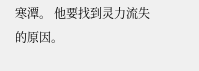寒潭。 他要找到灵力流失的原因。